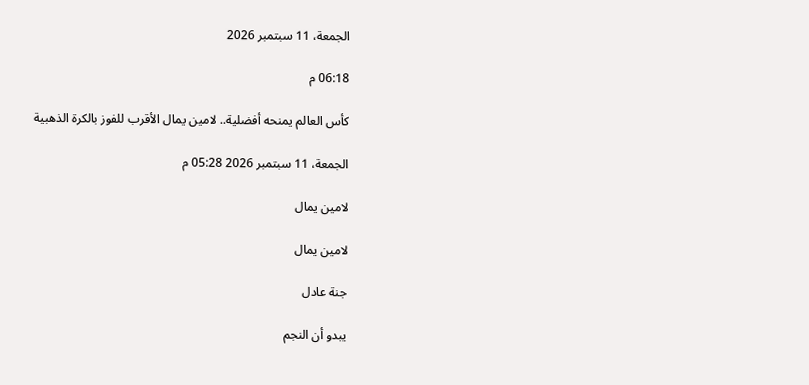الجمعة، 11 سبتمبر 2026

06:18 م

كأس العالم يمنحه أفضلية.. لامين يمال الأقرب للفوز بالكرة الذهبية

الجمعة، 11 سبتمبر 2026 05:28 م

لامين يمال

لامين يمال

جنة عادل

يبدو أن النجم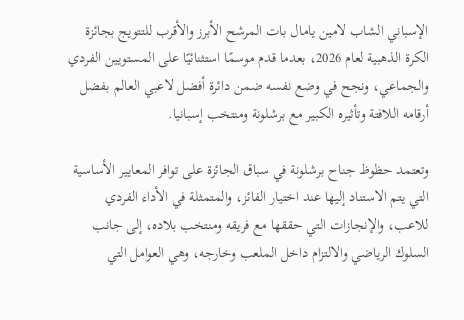الإسباني الشاب لامين يامال بات المرشح الأبرز والأقرب للتتويج بجائزة الكرة الذهبية لعام 2026، بعدما قدم موسمًا استثنائيًا على المستويين الفردي والجماعي، ونجح في وضع نفسه ضمن دائرة أفضل لاعبي العالم بفضل أرقامه اللافتة وتأثيره الكبير مع برشلونة ومنتخب إسبانيا.

وتعتمد حظوظ جناح برشلونة في سباق الجائزة على توافر المعايير الأساسية التي يتم الاستناد إليها عند اختيار الفائز، والمتمثلة في الأداء الفردي للاعب، والإنجازات التي حققها مع فريقه ومنتخب بلاده، إلى جانب السلوك الرياضي والالتزام داخل الملعب وخارجه، وهي العوامل التي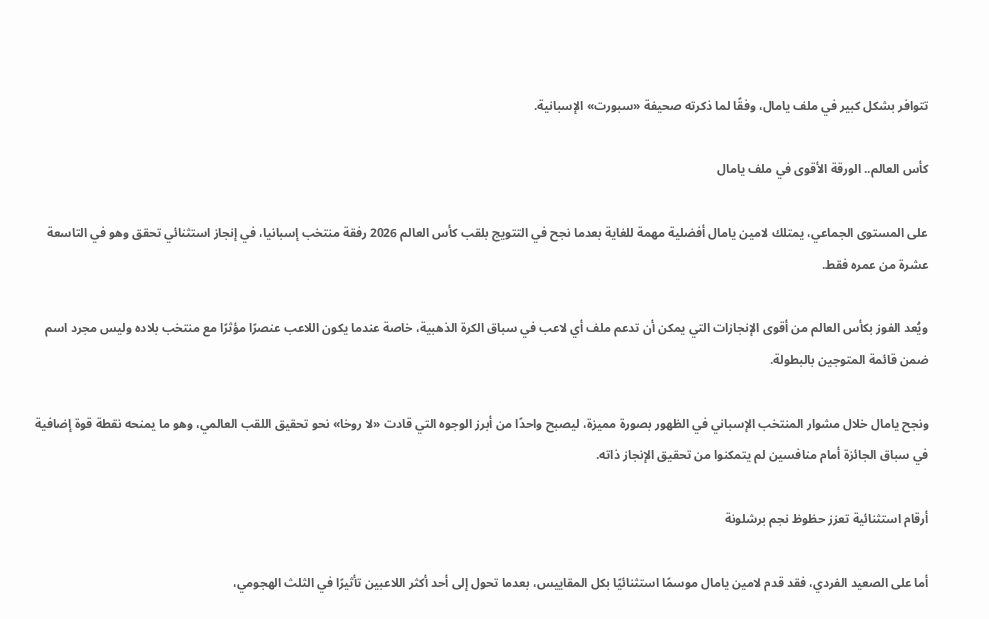تتوافر بشكل كبير في ملف يامال، وفقًا لما ذكرته صحيفة «سبورت» الإسبانية.

كأس العالم.. الورقة الأقوى في ملف يامال

على المستوى الجماعي، يمتلك لامين يامال أفضلية مهمة للغاية بعدما نجح في التتويج بلقب كأس العالم 2026 رفقة منتخب إسبانيا، في إنجاز استثنائي تحقق وهو في التاسعة عشرة من عمره فقط.

ويُعد الفوز بكأس العالم من أقوى الإنجازات التي يمكن أن تدعم ملف أي لاعب في سباق الكرة الذهبية، خاصة عندما يكون اللاعب عنصرًا مؤثرًا مع منتخب بلاده وليس مجرد اسم ضمن قائمة المتوجين بالبطولة.

ونجح يامال خلال مشوار المنتخب الإسباني في الظهور بصورة مميزة، ليصبح واحدًا من أبرز الوجوه التي قادت «لا روخا» نحو تحقيق اللقب العالمي، وهو ما يمنحه نقطة قوة إضافية في سباق الجائزة أمام منافسين لم يتمكنوا من تحقيق الإنجاز ذاته.

أرقام استثنائية تعزز حظوظ نجم برشلونة

أما على الصعيد الفردي، فقد قدم لامين يامال موسمًا استثنائيًا بكل المقاييس، بعدما تحول إلى أحد أكثر اللاعبين تأثيرًا في الثلث الهجومي،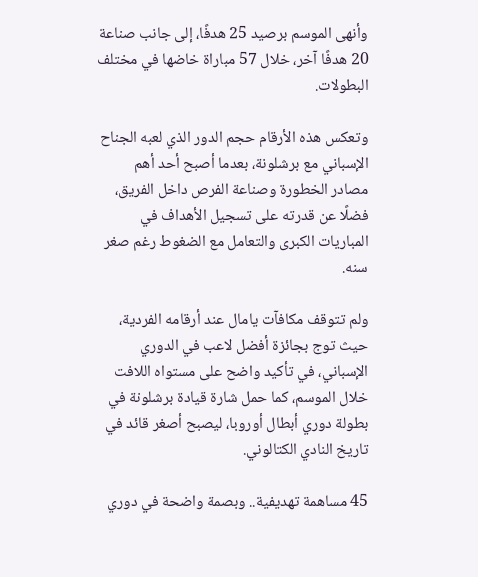وأنهى الموسم برصيد 25 هدفًا، إلى جانب صناعة 20 هدفًا آخر، خلال 57 مباراة خاضها في مختلف البطولات.

وتعكس هذه الأرقام حجم الدور الذي لعبه الجناح الإسباني مع برشلونة، بعدما أصبح أحد أهم مصادر الخطورة وصناعة الفرص داخل الفريق، فضلًا عن قدرته على تسجيل الأهداف في المباريات الكبرى والتعامل مع الضغوط رغم صغر سنه.

ولم تتوقف مكافآت يامال عند أرقامه الفردية، حيث توج بجائزة أفضل لاعب في الدوري الإسباني، في تأكيد واضح على مستواه اللافت خلال الموسم، كما حمل شارة قيادة برشلونة في بطولة دوري أبطال أوروبا، ليصبح أصغر قائد في تاريخ النادي الكتالوني.

45 مساهمة تهديفية.. وبصمة واضحة في دوري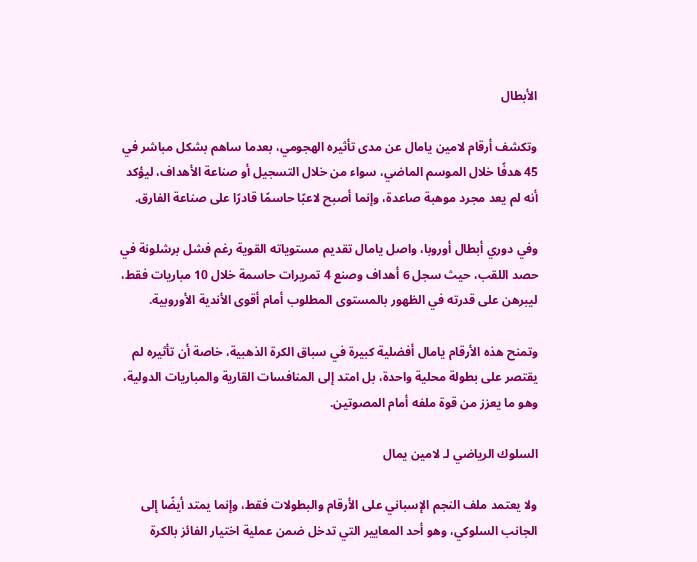الأبطال

وتكشف أرقام لامين يامال عن مدى تأثيره الهجومي، بعدما ساهم بشكل مباشر في 45 هدفًا خلال الموسم الماضي، سواء من خلال التسجيل أو صناعة الأهداف، ليؤكد أنه لم يعد مجرد موهبة صاعدة، وإنما أصبح لاعبًا حاسمًا قادرًا على صناعة الفارق.

وفي دوري أبطال أوروبا، واصل يامال تقديم مستوياته القوية رغم فشل برشلونة في حصد اللقب، حيث سجل 6 أهداف وصنع 4 تمريرات حاسمة خلال 10 مباريات فقط، ليبرهن على قدرته في الظهور بالمستوى المطلوب أمام أقوى الأندية الأوروبية.

وتمنح هذه الأرقام يامال أفضلية كبيرة في سباق الكرة الذهبية، خاصة أن تأثيره لم يقتصر على بطولة محلية واحدة، بل امتد إلى المنافسات القارية والمباريات الدولية، وهو ما يعزز من قوة ملفه أمام المصوتين.

السلوك الرياضي لـ لامين يمال

ولا يعتمد ملف النجم الإسباني على الأرقام والبطولات فقط، وإنما يمتد أيضًا إلى الجانب السلوكي، وهو أحد المعايير التي تدخل ضمن عملية اختيار الفائز بالكرة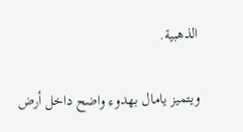الذهبية.

ويتميز يامال بهدوء واضح داخل أرض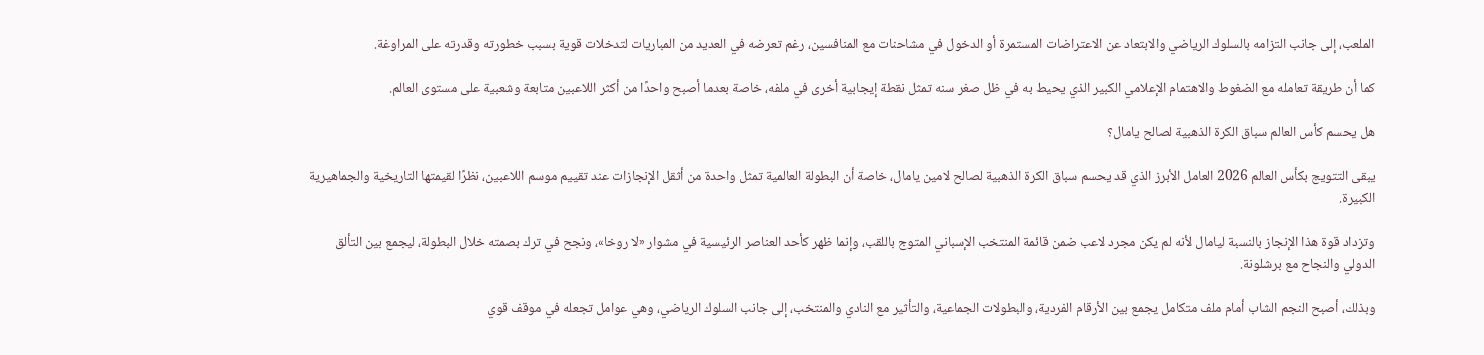الملعب، إلى جانب التزامه بالسلوك الرياضي والابتعاد عن الاعتراضات المستمرة أو الدخول في مشاحنات مع المنافسين، رغم تعرضه في العديد من المباريات لتدخلات قوية بسبب خطورته وقدرته على المراوغة.

كما أن طريقة تعامله مع الضغوط والاهتمام الإعلامي الكبير الذي يحيط به في ظل صغر سنه تمثل نقطة إيجابية أخرى في ملفه، خاصة بعدما أصبح واحدًا من أكثر اللاعبين متابعة وشعبية على مستوى العالم.

هل يحسم كأس العالم سباق الكرة الذهبية لصالح يامال؟

يبقى التتويج بكأس العالم 2026 العامل الأبرز الذي قد يحسم سباق الكرة الذهبية لصالح لامين يامال، خاصة أن البطولة العالمية تمثل واحدة من أثقل الإنجازات عند تقييم موسم اللاعبين، نظرًا لقيمتها التاريخية والجماهيرية الكبيرة.

وتزداد قوة هذا الإنجاز بالنسبة ليامال لأنه لم يكن مجرد لاعب ضمن قائمة المنتخب الإسباني المتوج باللقب، وإنما ظهر كأحد العناصر الرئيسية في مشوار «لا روخا»، ونجح في ترك بصمته خلال البطولة، ليجمع بين التألق الدولي والنجاح مع برشلونة.

وبذلك، أصبح النجم الشاب أمام ملف متكامل يجمع بين الأرقام الفردية، والبطولات الجماعية، والتأثير مع النادي والمنتخب، إلى جانب السلوك الرياضي، وهي عوامل تجعله في موقف قوي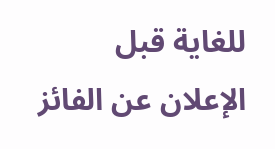للغاية قبل الإعلان عن الفائز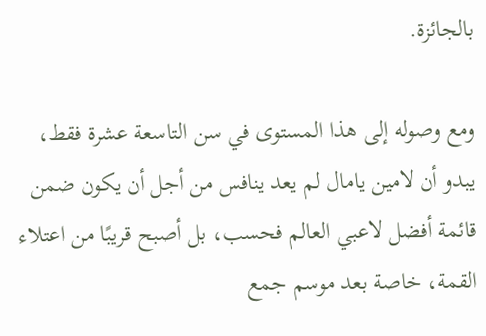بالجائزة.

ومع وصوله إلى هذا المستوى في سن التاسعة عشرة فقط، يبدو أن لامين يامال لم يعد ينافس من أجل أن يكون ضمن قائمة أفضل لاعبي العالم فحسب، بل أصبح قريبًا من اعتلاء القمة، خاصة بعد موسم جمع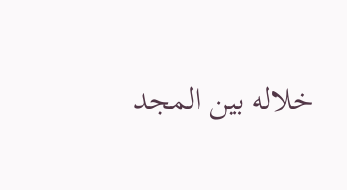خلاله بين المجد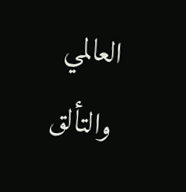العالمي والتألق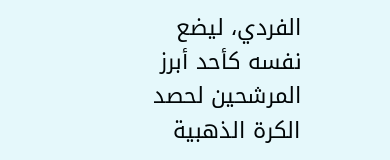الفردي، ليضع نفسه كأحد أبرز المرشحين لحصد الكرة الذهبية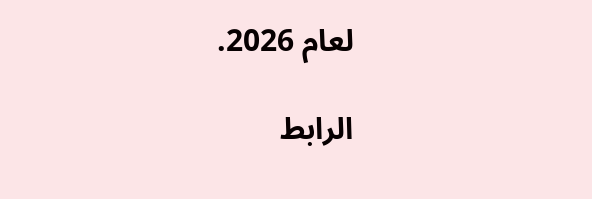لعام 2026.

الرابط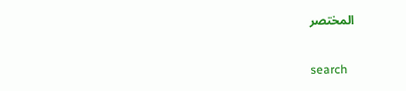المختصر

search